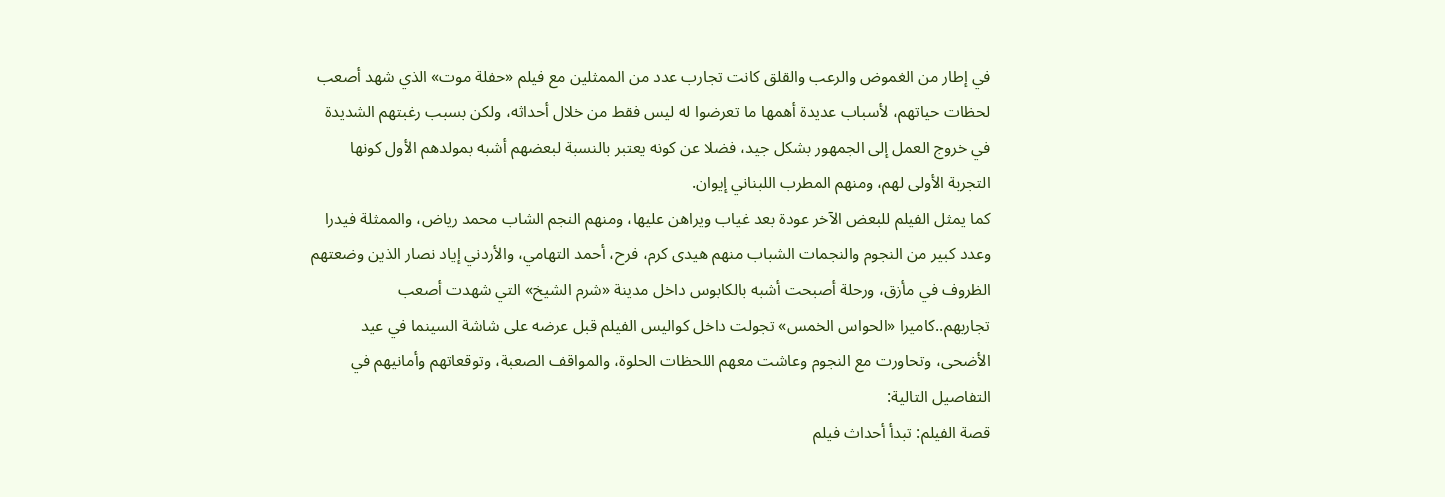في إطار من الغموض والرعب والقلق كانت تجارب عدد من الممثلين مع فيلم «حفلة موت» الذي شهد أصعب لحظات حياتهم، لأسباب عديدة أهمها ما تعرضوا له ليس فقط من خلال أحداثه، ولكن بسبب رغبتهم الشديدة في خروج العمل إلى الجمهور بشكل جيد، فضلا عن كونه يعتبر بالنسبة لبعضهم أشبه بمولدهم الأول كونها التجربة الأولى لهم، ومنهم المطرب اللبناني إيوان.
كما يمثل الفيلم للبعض الآخر عودة بعد غياب ويراهن عليها، ومنهم النجم الشاب محمد رياض، والممثلة فيدرا وعدد كبير من النجوم والنجمات الشباب منهم هيدى كرم، فرح، أحمد التهامي، والأردني إياد نصار الذين وضعتهم الظروف في مأزق، ورحلة أصبحت أشبه بالكابوس داخل مدينة «شرم الشيخ» التي شهدت أصعب تجاربهم..كاميرا «الحواس الخمس» تجولت داخل كواليس الفيلم قبل عرضه على شاشة السينما في عيد الأضحى، وتحاورت مع النجوم وعاشت معهم اللحظات الحلوة، والمواقف الصعبة، وتوقعاتهم وأمانيهم في التفاصيل التالية:
قصة الفيلم: تبدأ أحداث فيلم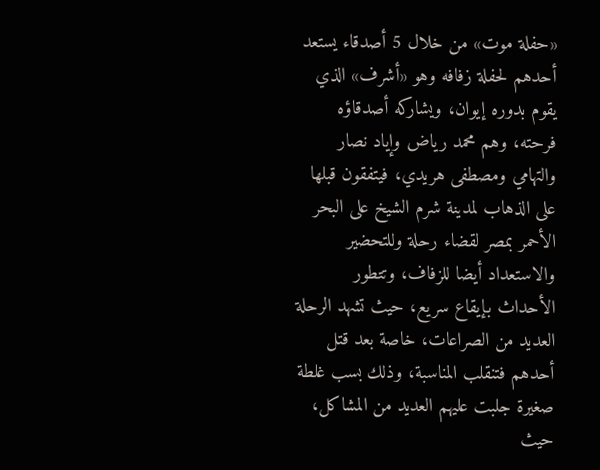«حفلة موت» من خلال 5 أصدقاء يستعد أحدهم لحفلة زفافه وهو «أشرف» الذي يقوم بدوره إيوان، ويشاركه أصدقاؤه فرحته، وهم محمد رياض وإياد نصار والتهامي ومصطفى هريدي، فيتفقون قبلها على الذهاب لمدينة شرم الشيخ على البحر الأحمر بمصر لقضاء رحلة وللتحضير والاستعداد أيضا للزفاف، وتتطور الأحداث بإيقاع سريع، حيث تشهد الرحلة العديد من الصراعات، خاصة بعد قتل أحدهم فتنقلب المناسبة، وذلك بسب غلطة صغيرة جلبت عليهم العديد من المشاكل، حيث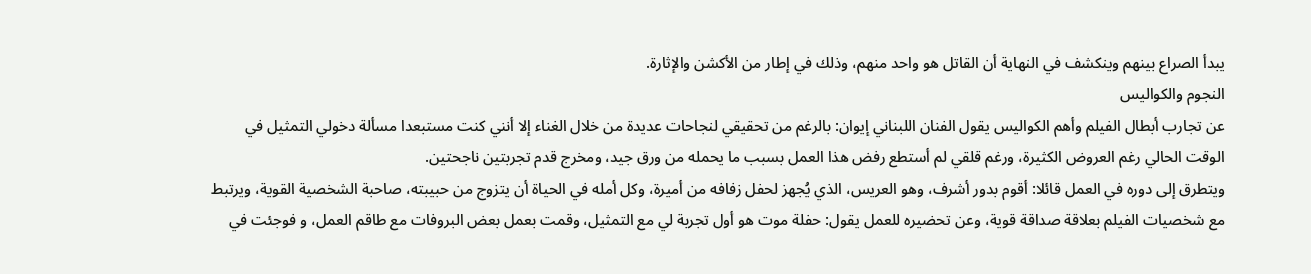يبدأ الصراع بينهم وينكشف في النهاية أن القاتل هو واحد منهم، وذلك في إطار من الأكشن والإثارة.
النجوم والكواليس
عن تجارب أبطال الفيلم وأهم الكواليس يقول الفنان اللبناني إيوان: بالرغم من تحقيقي لنجاحات عديدة من خلال الغناء إلا أنني كنت مستبعدا مسألة دخولي التمثيل في الوقت الحالي رغم العروض الكثيرة، ورغم قلقي لم أستطع رفض هذا العمل بسبب ما يحمله من ورق جيد، ومخرج قدم تجربتين ناجحتين.
ويتطرق إلى دوره في العمل قائلا: أقوم بدور أشرف، وهو العريس، الذي يُجهز لحفل زفافه من أميرة، وكل أمله في الحياة أن يتزوج من حبيبته، صاحبة الشخصية القوية، ويرتبط مع شخصيات الفيلم بعلاقة صداقة قوية، وعن تحضيره للعمل يقول: حفلة موت هو أول تجربة لي مع التمثيل، وقمت بعمل بعض البروفات مع طاقم العمل، و فوجئت في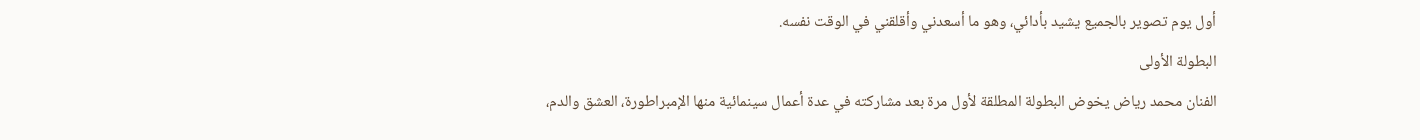أول يوم تصوير بالجميع يشيد بأدائي، وهو ما أسعدني وأقلقني في الوقت نفسه.
البطولة الأولى
الفنان محمد رياض يخوض البطولة المطلقة لأول مرة بعد مشاركته في عدة أعمال سينمائية منها الإمبراطورة، العشق والدم،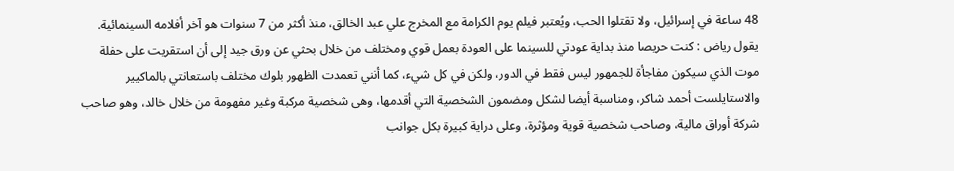48 ساعة في إسرائيل، ولا تقتلوا الحب، ويُعتبر فيلم يوم الكرامة مع المخرج علي عبد الخالق، منذ أكثر من 7 سنوات هو آخر أفلامه السينمائية.
يقول رياض : كنت حريصا منذ بداية عودتي للسينما على العودة بعمل قوي ومختلف من خلال بحثي عن ورق جيد إلى أن استقريت على حفلة موت الذي سيكون مفاجأة للجمهور ليس فقط في الدور، ولكن في كل شيء، كما أنني تعمدت الظهور بلوك مختلف باستعانتي بالماكيير والاستايلست أحمد شاكر، ومناسبة أيضا لشكل ومضمون الشخصية التي أقدمها، وهى شخصية مركبة وغير مفهومة من خلال خالد، وهو صاحب شركة أوراق مالية، وصاحب شخصية قوية ومؤثرة، وعلى دراية كبيرة بكل جوانب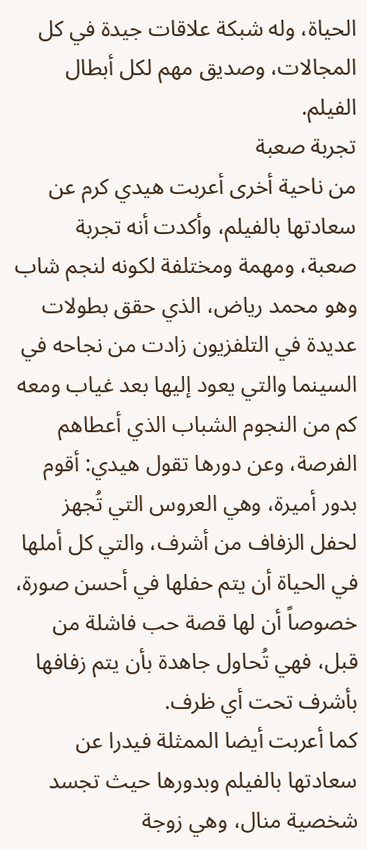الحياة، وله شبكة علاقات جيدة في كل المجالات، وصديق مهم لكل أبطال الفيلم.
تجربة صعبة
من ناحية أخرى أعربت هيدي كرم عن سعادتها بالفيلم، وأكدت أنه تجربة صعبة، ومهمة ومختلفة لكونه لنجم شاب وهو محمد رياض، الذي حقق بطولات عديدة في التلفزيون زادت من نجاحه في السينما والتي يعود إليها بعد غياب ومعه كم من النجوم الشباب الذي أعطاهم الفرصة، وعن دورها تقول هيدي: أقوم بدور أميرة، وهي العروس التي تُجهز لحفل الزفاف من أشرف، والتي كل أملها في الحياة أن يتم حفلها في أحسن صورة، خصوصاً أن لها قصة حب فاشلة من قبل، فهي تُحاول جاهدة بأن يتم زفافها بأشرف تحت أي ظرف.
كما أعربت أيضا الممثلة فيدرا عن سعادتها بالفيلم وبدورها حيث تجسد شخصية منال، وهي زوجة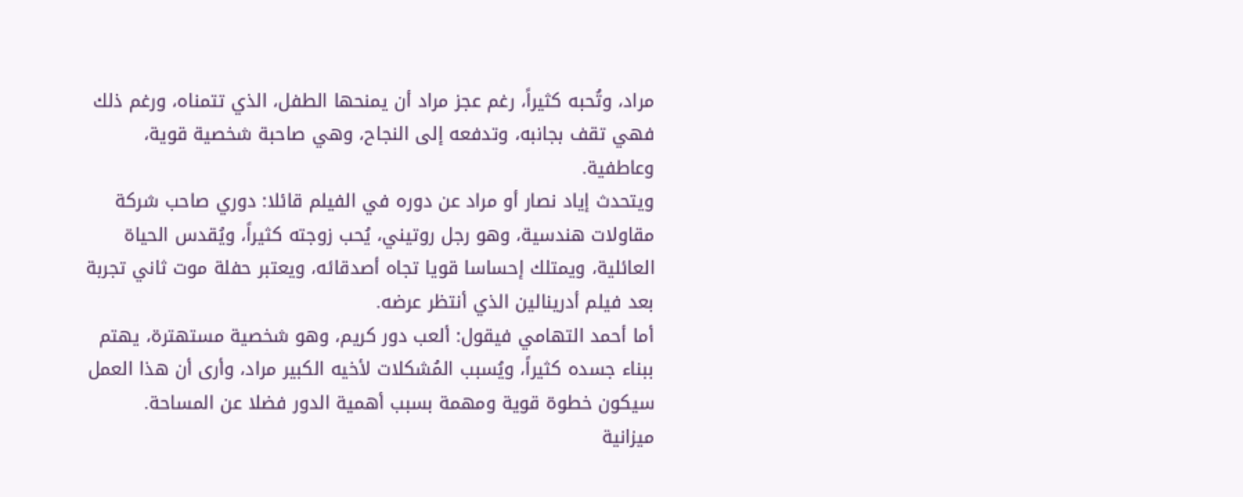مراد، وتُحبه كثيراً، رغم عجز مراد أن يمنحها الطفل، الذي تتمناه، ورغم ذلك فهي تقف بجانبه، وتدفعه إلى النجاح، وهي صاحبة شخصية قوية، وعاطفية.
ويتحدث إياد نصار أو مراد عن دوره في الفيلم قائلا: دوري صاحب شركة مقاولات هندسية، وهو رجل روتيني، يُحب زوجته كثيراً، ويُقدس الحياة العائلية، ويمتلك إحساسا قويا تجاه أصدقائه، ويعتبر حفلة موت ثاني تجربة بعد فيلم أدرينالين الذي أنتظر عرضه.
أما أحمد التهامي فيقول: ألعب دور كريم، وهو شخصية مستهترة، يهتم ببناء جسده كثيراً، ويُسبب المُشكلات لأخيه الكبير مراد، وأرى أن هذا العمل سيكون خطوة قوية ومهمة بسبب أهمية الدور فضلا عن المساحة.
ميزانية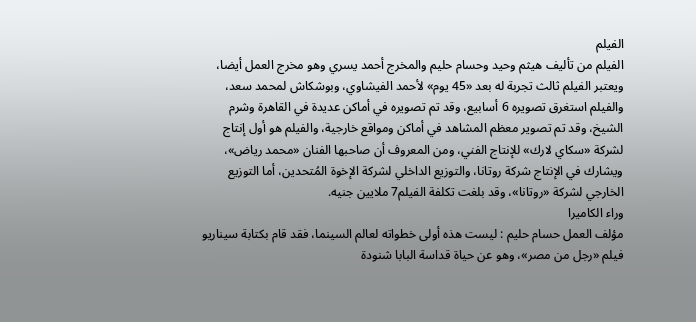الفيلم
الفيلم من تأليف هيثم وحيد وحسام حليم والمخرج أحمد يسري وهو مخرج العمل أيضا، ويعتبر الفيلم ثالث تجربة له بعد «45 يوم» لأحمد الفيشاوي، وبوشكاش لمحمد سعد، والفيلم استغرق تصويره 6 أسابيع، وقد تم تصويره في أماكن عديدة في القاهرة وشرم الشيخ، وقد تم تصوير معظم المشاهد في أماكن ومواقع خارجية، والفيلم هو أول إنتاج لشركة «سكاي لارك» للإنتاج الفني، ومن المعروف أن صاحبها الفنان «محمد رياض»، ويشارك في الإنتاج شركة روتانا، والتوزيع الداخلي لشركة الإخوة المُتحدين، أما التوزيع الخارجي لشركة «روتانا»، وقد بلغت تكلفة الفيلم7 ملايين جنيه.
وراء الكاميرا
مؤلف العمل حسام حليم : ليست هذه أولى خطواته لعالم السينما، فقد قام بكتابة سيناريو فيلم «رجل من مصر»، وهو عن حياة قداسة البابا شنودة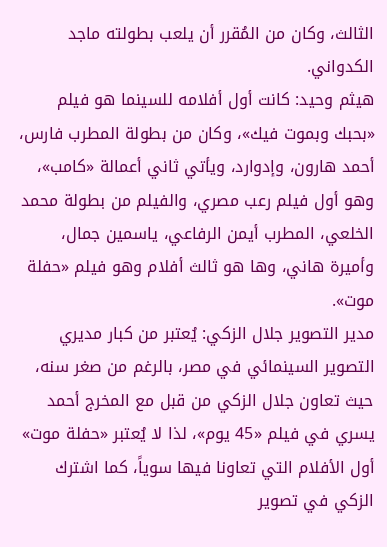الثالث، وكان من المُقرر أن يلعب بطولته ماجد الكدواني.
هيثم وحيد: كانت أول أفلامه للسينما هو فيلم «بحبك وبموت فيك»، وكان من بطولة المطرب فارس، أحمد هارون، وإدوارد، ويأتي ثاني أعمالة «كامب»، وهو أول فيلم رعب مصري، والفيلم من بطولة محمد الخلعي، المطرب أيمن الرفاعي، ياسمين جمال، وأميرة هاني، وها هو ثالث أفلام وهو فيلم «حفلة موت».
مدير التصوير جلال الزكي: يُعتبر من كبار مديري التصوير السينمائي في مصر، بالرغم من صغر سنه، حيث تعاون جلال الزكي من قبل مع المخرج أحمد يسري في فيلم «45 يوم»، لذا لا يُعتبر «حفلة موت» أول الأفلام التي تعاونا فيها سوياً، كما اشترك الزكي في تصوير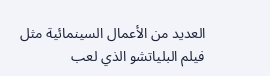العديد من الأعمال السينمائية مثل فيلم البلياتشو الذي لعب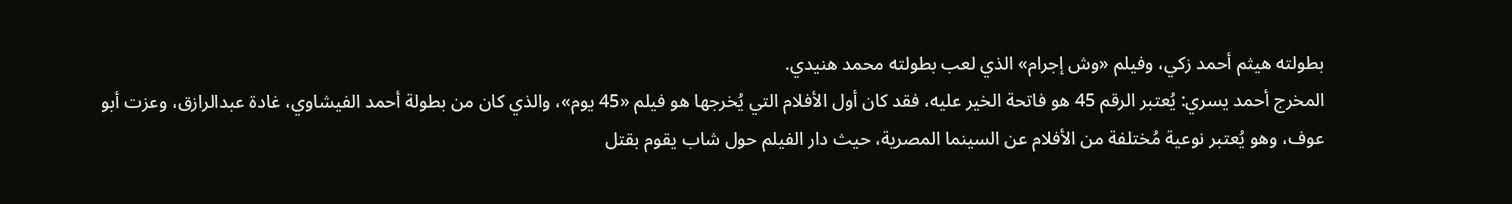بطولته هيثم أحمد زكي، وفيلم «وش إجرام» الذي لعب بطولته محمد هنيدي.
المخرج أحمد يسري: يُعتبر الرقم 45 هو فاتحة الخير عليه، فقد كان أول الأفلام التي يُخرجها هو فيلم «45 يوم»، والذي كان من بطولة أحمد الفيشاوي، غادة عبدالرازق، وعزت أبو عوف، وهو يُعتبر نوعية مُختلفة من الأفلام عن السينما المصرية، حيث دار الفيلم حول شاب يقوم بقتل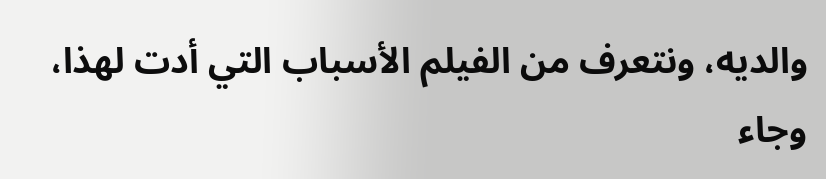والديه، ونتعرف من الفيلم الأسباب التي أدت لهذا، وجاء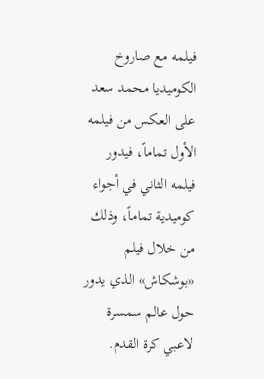فيلمه مع صاروخ الكوميديا محمد سعد على العكس من فيلمه الأول تماماً، فيدور فيلمه الثاني في أجواء كوميدية تماماً، وذلك من خلال فيلم «بوشكاش» الذي يدور حول عالم سمسرة لاعبي كرة القدم.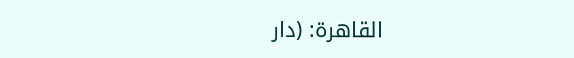القاهرة: (دار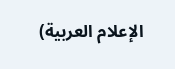الإعلام العربية)